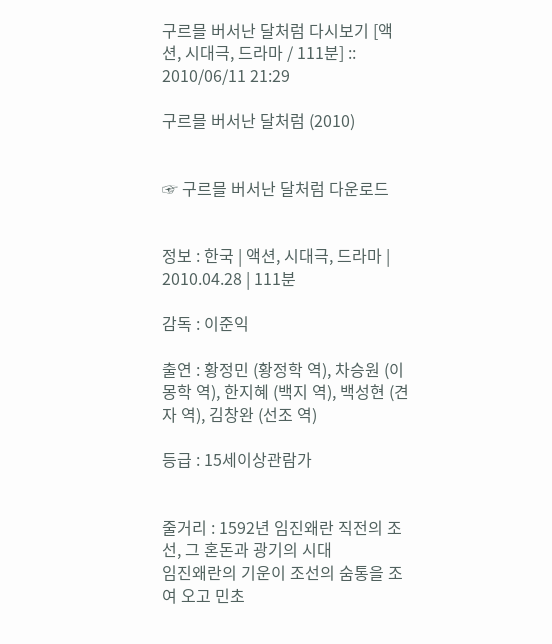구르믈 버서난 달처럼 다시보기 [액션, 시대극, 드라마 / 111분] :: 2010/06/11 21:29

구르믈 버서난 달처럼 (2010)


☞ 구르믈 버서난 달처럼 다운로드


정보 : 한국 | 액션, 시대극, 드라마 | 2010.04.28 | 111분

감독 : 이준익

출연 : 황정민 (황정학 역), 차승원 (이몽학 역), 한지혜 (백지 역), 백성현 (견자 역), 김창완 (선조 역)

등급 : 15세이상관람가


줄거리 : 1592년 임진왜란 직전의 조선, 그 혼돈과 광기의 시대
임진왜란의 기운이 조선의 숨통을 조여 오고 민초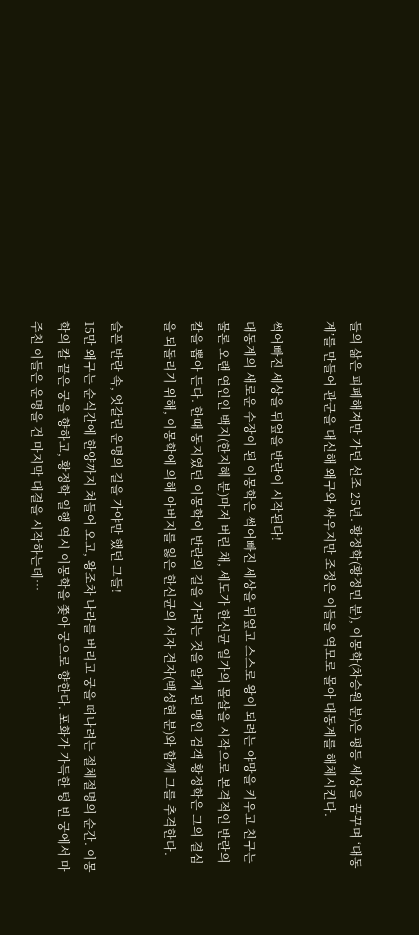들의 삶은 피폐해져만 가던 선조 25년. 황정학(황정민 분), 이몽학(차승원 분)은 평등 세상을 꿈꾸며 ‘대동계’를 만들어 관군을 대신해 왜구와 싸우지만 조정은 이들을 역모로 몰아 대동계를 해체시킨다.

썩어빠진 세상을 뒤엎을 반란이 시작된다!
대동계의 새로운 수장이 된 이몽학은 썩어빠진 세상을 뒤엎고 스스로 왕이 되려는 야망을 키우고 친구는 물론 오랜 연인인 백지(한지혜 분)마저 버린 채, 세도가 한신균 일가의 몰살을 시작으로 본격적인 반란의 칼을 뽑아 든다. 한때 동지였던 이몽학이 반란의 길을 가려는 것을 알게 된 맹인 검객 황정학은 그의 결심을 되돌리기 위해, 이몽학에 의해 아버지를 잃은 한신균의 서자 견자(백성현 분)와 함께 그를 추격한다.

슬픈 반란 속, 엇갈린 운명의 길을 가야만 했던 그들!
15만 왜구는 순식간에 한양까지 쳐들어 오고, 왕조차 나라를 버리고 궁을 떠나려는 절체절명의 순간. 이몽학의 칼 끝은 궁을 향하고, 황정학 일행 역시 이몽학을 쫓아 궁으로 향한다. 포화가 가득한 텅 빈 궁에서 마주친 이들은 운명을 건 마지막 대결을 시작하는데…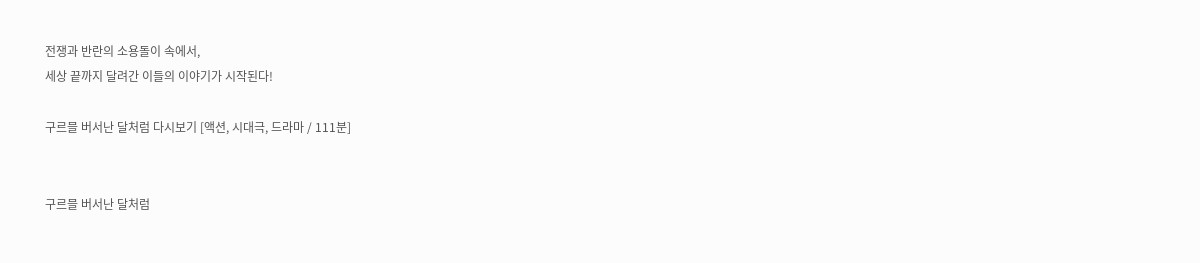전쟁과 반란의 소용돌이 속에서,
세상 끝까지 달려간 이들의 이야기가 시작된다!

구르믈 버서난 달처럼 다시보기 [액션, 시대극, 드라마 / 111분]


구르믈 버서난 달처럼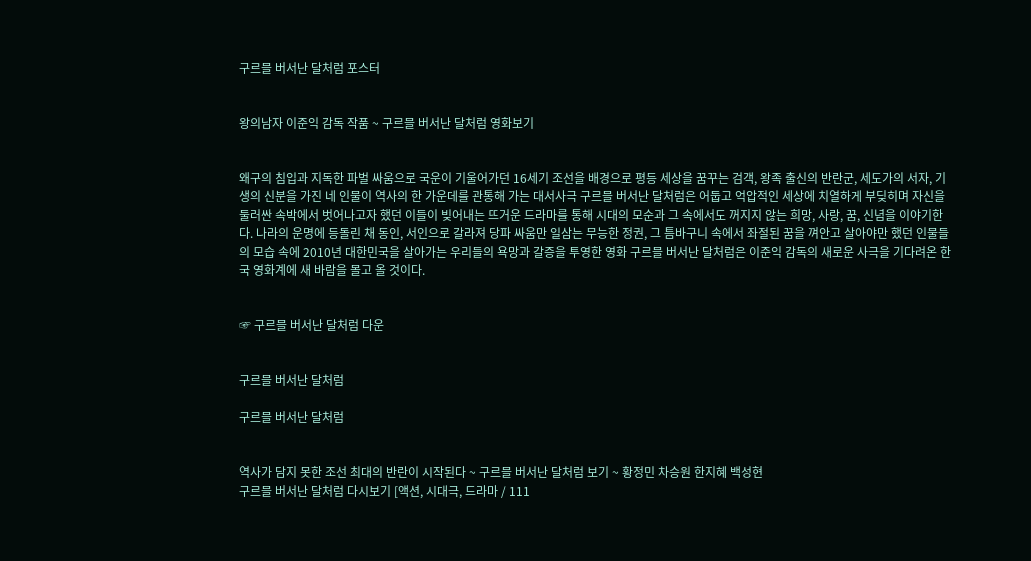구르믈 버서난 달처럼 포스터


왕의남자 이준익 감독 작품 ~ 구르믈 버서난 달처럼 영화보기


왜구의 침입과 지독한 파벌 싸움으로 국운이 기울어가던 16세기 조선을 배경으로 평등 세상을 꿈꾸는 검객, 왕족 출신의 반란군, 세도가의 서자, 기생의 신분을 가진 네 인물이 역사의 한 가운데를 관통해 가는 대서사극 구르믈 버서난 달처럼은 어둡고 억압적인 세상에 치열하게 부딪히며 자신을 둘러싼 속박에서 벗어나고자 했던 이들이 빚어내는 뜨거운 드라마를 통해 시대의 모순과 그 속에서도 꺼지지 않는 희망, 사랑, 꿈, 신념을 이야기한다. 나라의 운명에 등돌린 채 동인, 서인으로 갈라져 당파 싸움만 일삼는 무능한 정권, 그 틈바구니 속에서 좌절된 꿈을 껴안고 살아야만 했던 인물들의 모습 속에 2010년 대한민국을 살아가는 우리들의 욕망과 갈증을 투영한 영화 구르믈 버서난 달처럼은 이준익 감독의 새로운 사극을 기다려온 한국 영화계에 새 바람을 몰고 올 것이다.


☞ 구르믈 버서난 달처럼 다운


구르믈 버서난 달처럼

구르믈 버서난 달처럼


역사가 담지 못한 조선 최대의 반란이 시작된다 ~ 구르믈 버서난 달처럼 보기 ~ 황정민 차승원 한지혜 백성현
구르믈 버서난 달처럼 다시보기 [액션, 시대극, 드라마 / 111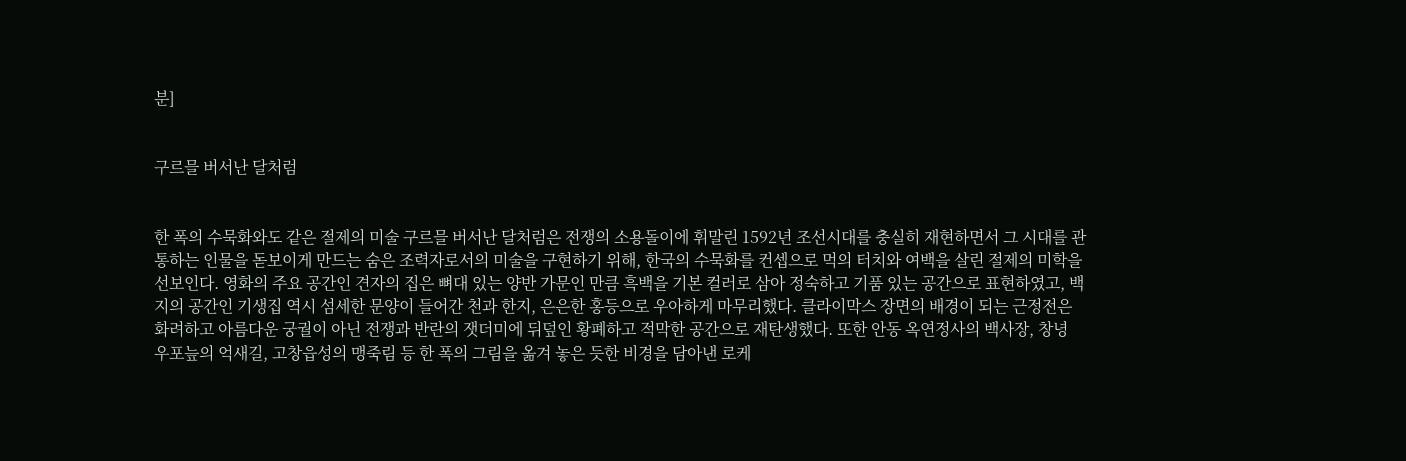분]


구르믈 버서난 달처럼


한 폭의 수묵화와도 같은 절제의 미술 구르믈 버서난 달처럼은 전쟁의 소용돌이에 휘말린 1592년 조선시대를 충실히 재현하면서 그 시대를 관통하는 인물을 돋보이게 만드는 숨은 조력자로서의 미술을 구현하기 위해, 한국의 수묵화를 컨셉으로 먹의 터치와 여백을 살린 절제의 미학을 선보인다. 영화의 주요 공간인 견자의 집은 뼈대 있는 양반 가문인 만큼 흑백을 기본 컬러로 삼아 정숙하고 기품 있는 공간으로 표현하였고, 백지의 공간인 기생집 역시 섬세한 문양이 들어간 천과 한지, 은은한 홍등으로 우아하게 마무리했다. 클라이막스 장면의 배경이 되는 근정전은 화려하고 아름다운 궁궐이 아닌 전쟁과 반란의 잿더미에 뒤덮인 황폐하고 적막한 공간으로 재탄생했다. 또한 안동 옥연정사의 백사장, 창녕 우포늪의 억새길, 고창읍성의 맹죽림 등 한 폭의 그림을 옮겨 놓은 듯한 비경을 담아낸 로케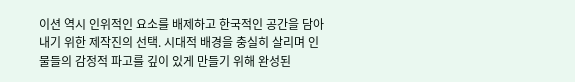이션 역시 인위적인 요소를 배제하고 한국적인 공간을 담아내기 위한 제작진의 선택. 시대적 배경을 충실히 살리며 인물들의 감정적 파고를 깊이 있게 만들기 위해 완성된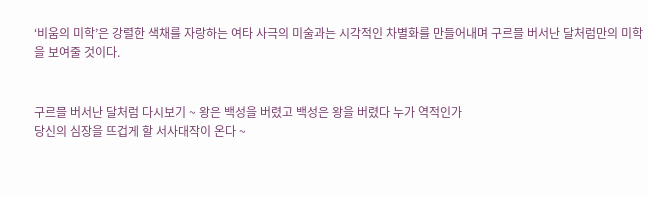‘비움의 미학’은 강렬한 색채를 자랑하는 여타 사극의 미술과는 시각적인 차별화를 만들어내며 구르믈 버서난 달처럼만의 미학을 보여줄 것이다.


구르믈 버서난 달처럼 다시보기 ~ 왕은 백성을 버렸고 백성은 왕을 버렸다 누가 역적인가
당신의 심장을 뜨겁게 할 서사대작이 온다 ~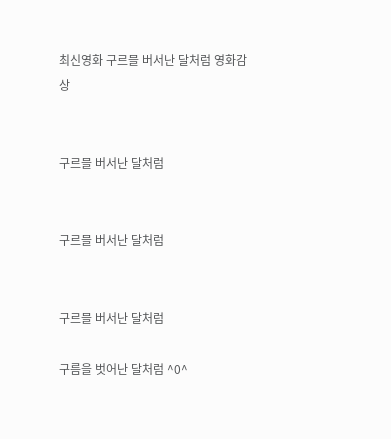최신영화 구르믈 버서난 달처럼 영화감상


구르믈 버서난 달처럼


구르믈 버서난 달처럼


구르믈 버서난 달처럼

구름을 벗어난 달처럼 ^0^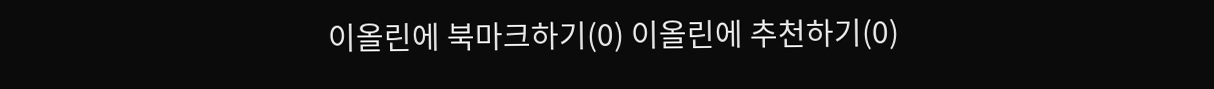이올린에 북마크하기(0) 이올린에 추천하기(0)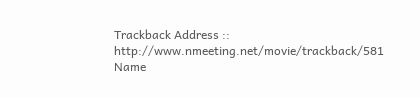Trackback Address :: http://www.nmeeting.net/movie/trackback/581
Name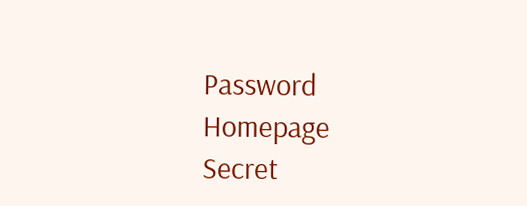Password
Homepage
Secret